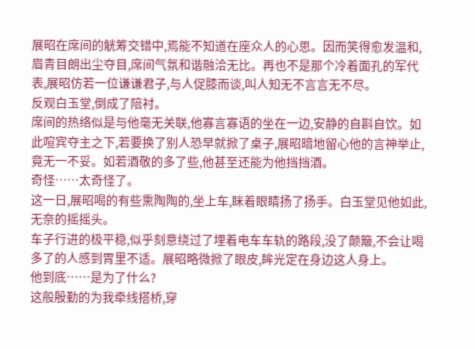展昭在席间的觥筹交错中,焉能不知道在座众人的心思。因而笑得愈发温和,眉青目朗出尘夺目,席间气氛和谐融洽无比。再也不是那个冷着面孔的军代表,展昭仿若一位谦谦君子,与人促膝而谈,叫人知无不言言无不尽。
反观白玉堂,倒成了陪衬。
席间的热络似是与他毫无关联,他寡言寡语的坐在一边,安静的自斟自饮。如此喧宾夺主之下,若要换了别人恐早就掀了桌子,展昭暗地留心他的言神举止,竟无一不妥。如若酒敬的多了些,他甚至还能为他挡挡酒。
奇怪……太奇怪了。
这一日,展昭喝的有些熏陶陶的,坐上车,眯着眼睛扬了扬手。白玉堂见他如此,无奈的摇摇头。
车子行进的极平稳,似乎刻意绕过了埋着电车车轨的路段,没了颠簸,不会让喝多了的人感到胃里不适。展昭略微掀了眼皮,眸光定在身边这人身上。
他到底……是为了什么?
这般殷勤的为我牵线搭桥,穿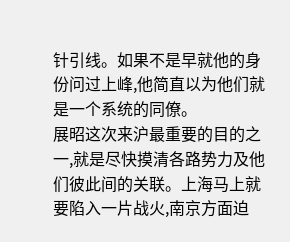针引线。如果不是早就他的身份问过上峰,他简直以为他们就是一个系统的同僚。
展昭这次来沪最重要的目的之一,就是尽快摸清各路势力及他们彼此间的关联。上海马上就要陷入一片战火,南京方面迫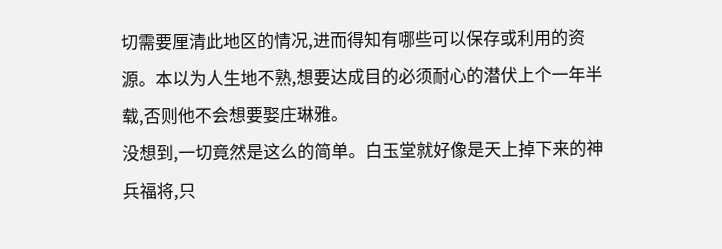切需要厘清此地区的情况,进而得知有哪些可以保存或利用的资源。本以为人生地不熟,想要达成目的必须耐心的潜伏上个一年半载,否则他不会想要娶庄琳雅。
没想到,一切竟然是这么的简单。白玉堂就好像是天上掉下来的神兵福将,只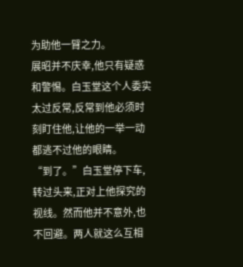为助他一臂之力。
展昭并不庆幸,他只有疑惑和警惕。白玉堂这个人委实太过反常,反常到他必须时刻盯住他,让他的一举一动都逃不过他的眼睛。
“到了。”白玉堂停下车,转过头来,正对上他探究的视线。然而他并不意外,也不回避。两人就这么互相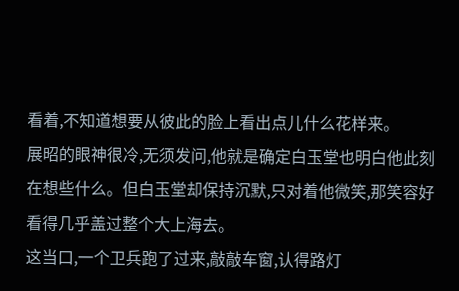看着,不知道想要从彼此的脸上看出点儿什么花样来。
展昭的眼神很冷,无须发问,他就是确定白玉堂也明白他此刻在想些什么。但白玉堂却保持沉默,只对着他微笑,那笑容好看得几乎盖过整个大上海去。
这当口,一个卫兵跑了过来,敲敲车窗,认得路灯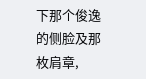下那个俊逸的侧脸及那枚肩章,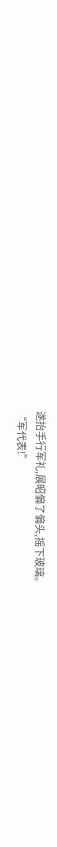遂抬手行军礼,展昭偏了偏头,摇下玻璃。
“军代表!”